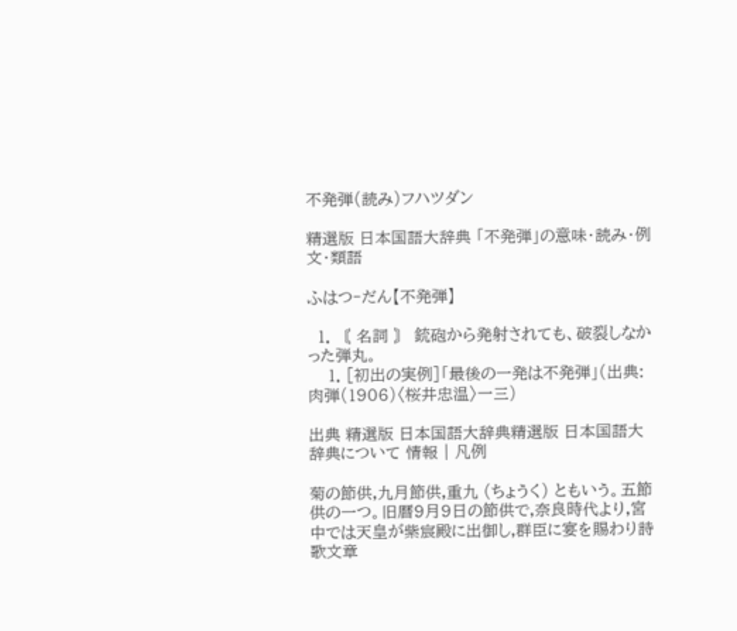不発弾(読み)フハツダン

精選版 日本国語大辞典 「不発弾」の意味・読み・例文・類語

ふはつ‐だん【不発弾】

  1. 〘 名詞 〙 銃砲から発射されても、破裂しなかった弾丸。
    1. [初出の実例]「最後の一発は不発弾」(出典:肉弾(1906)〈桜井忠温〉一三)

出典 精選版 日本国語大辞典精選版 日本国語大辞典について 情報 | 凡例

菊の節供,九月節供,重九 (ちょうく) ともいう。五節供の一つ。旧暦9月9日の節供で,奈良時代より,宮中では天皇が紫宸殿に出御し,群臣に宴を賜わり詩歌文章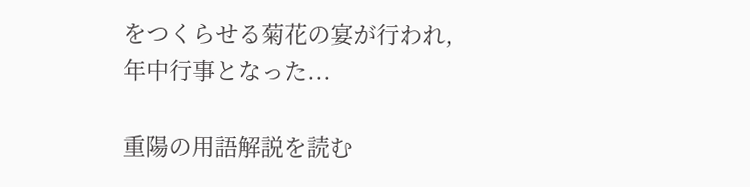をつくらせる菊花の宴が行われ,年中行事となった...

重陽の用語解説を読む